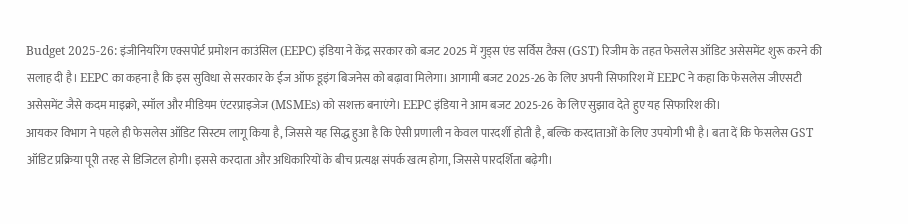Budget 2025-26: इंजीनियरिंग एक्सपोर्ट प्रमोशन काउंसिल (EEPC) इंडिया ने केंद्र सरकार को बजट 2025 में गुड्स एंड सर्विस टैक्स (GST) रिजीम के तहत फेसलेस ऑडिट असेसमेंट शुरू करने की सलाह दी है। EEPC का कहना है कि इस सुविधा से सरकार के ईज ऑफ डूइंग बिजनेस को बढ़ावा मिलेगा। आगामी बजट 2025-26 के लिए अपनी सिफारिश में EEPC ने कहा कि फेसलेस जीएसटी असेसमेंट जैसे कदम माइक्रो, स्मॉल और मीडियम एंटरप्राइजेज (MSMEs) को सशक्त बनाएंगे। EEPC इंडिया ने आम बजट 2025-26 के लिए सुझाव देते हुए यह सिफारिश की।
आयकर विभाग ने पहले ही फेसलेस ऑडिट सिस्टम लागू किया है, जिससे यह सिद्ध हुआ है कि ऐसी प्रणाली न केवल पारदर्शी होती है, बल्कि करदाताओं के लिए उपयोगी भी है। बता दें कि फेसलेस GST ऑडिट प्रक्रिया पूरी तरह से डिजिटल होगी। इससे करदाता और अधिकारियों के बीच प्रत्यक्ष संपर्क खत्म होगा, जिससे पारदर्शिता बढ़ेगी।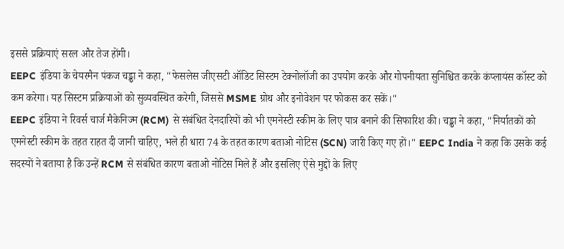इससे प्रक्रियाएं सरल और तेज होंगी।
EEPC इंडिया के चेयरमैन पंकज चड्ढा ने कहा, "फेसलेस जीएसटी ऑडिट सिस्टम टेक्नोलॉजी का उपयोग करके और गोपनीयता सुनिश्चित करके कंप्लायंस कॉस्ट को कम करेगा। यह सिस्टम प्रक्रियाओं को सुव्यवस्थित करेगी, जिससे MSME ग्रोथ और इनोवेशन पर फोकस कर सकें।"
EEPC इंडिया ने रिवर्स चार्ज मैकेनिज्म (RCM) से संबंधित देनदारियों को भी एमनेस्टी स्कीम के लिए पात्र बनाने की सिफारिश की। चड्ढा ने कहा, "निर्यातकों को एमनेस्टी स्कीम के तहत राहत दी जानी चाहिए, भले ही धारा 74 के तहत कारण बताओ नोटिस (SCN) जारी किए गए हों।" EEPC India ने कहा कि उसके कई सदस्यों ने बताया है कि उन्हें RCM से संबंधित कारण बताओ नोटिस मिले हैं और इसलिए ऐसे मुद्दों के लिए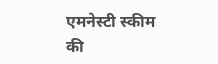एमनेस्टी स्कीम की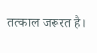तत्काल जरूरत है।